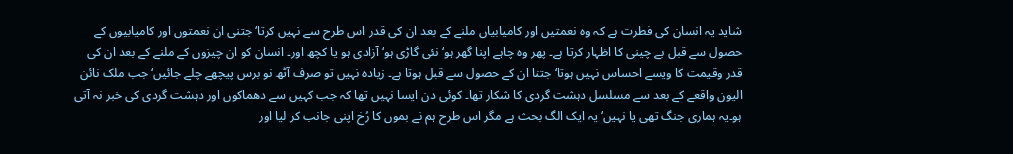شاید یہ انسان کی فطرت ہے کہ وہ نعمتیں اور کامیابیاں ملنے کے بعد ان کی قدر اس طرح سے نہیں کرتا‘ جتنی ان نعمتوں اور کامیابیوں کے حصول سے قبل بے چینی کا اظہار کرتا ہے۔ پھر وہ چاہے اپنا گھر ہو‘ نئی گاڑی ہو‘ آزادی ہو یا کچھ اور۔ انسان کو ان چیزوں کے ملنے کے بعد ان کی قدر وقیمت کا ویسے احساس نہیں ہوتا‘ جتنا ان کے حصول سے قبل ہوتا ہے۔ زیادہ نہیں تو صرف آٹھ نو برس پیچھے چلے جائیں‘ جب ملک نائن الیون واقعے کے بعد سے مسلسل دہشت گردی کا شکار تھا۔ کوئی دن ایسا نہیں تھا کہ جب کہیں سے دھماکوں اور دہشت گردی کی خبر نہ آتی ہو۔یہ ہماری جنگ تھی یا نہیں‘ یہ ایک الگ بحث ہے مگر اس طرح ہم نے بموں کا رُخ اپنی جانب کر لیا اور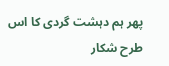پھر ہم دہشت گردی کا اس طرح شکار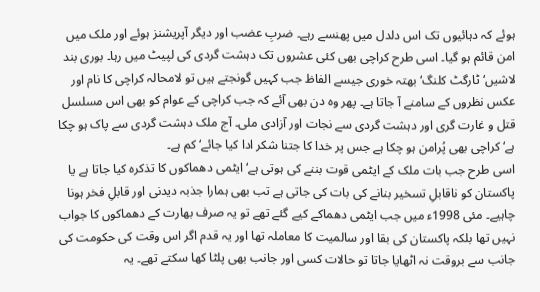ہوئے کہ دہائیوں تک اس دلدل میں پھنسے رہے۔ ضربِ عضب اور دیگر آپریشنز ہوئے اور ملک میں امن قائم ہو گیا۔ اسی طرح کراچی بھی کئی عشروں تک دہشت گردی کی لپیٹ میں رہا۔ بوری بند لاشیں‘ ٹارگٹ کلنگ‘ بھتہ خوری جیسے الفاظ جب کہیں گونجتے ہیں تو لامحالہ کراچی کا نام اور عکس نظروں کے سامنے آ جاتا ہے۔ پھر وہ دن بھی آئے کہ جب کراچی کے عوام کو بھی اس مسلسل قتل و غارت گری اور دہشت گردی سے نجات اور آزادی ملی۔ آج ملک دہشت گردی سے پاک ہو چکا ہے‘ کراچی بھی پُرامن ہو چکا ہے جس پر خدا کا جتنا شکر ادا کیا جائے‘ کم ہے۔
اسی طرح جب بات ملک کے ایٹمی قوت بننے کی ہوتی ہے‘ ایٹمی دھماکوں کا تذکرہ کیا جاتا ہے یا پاکستان کو ناقابلِ تسخیر بنانے کی بات کی جاتی ہے تب بھی ہمارا جذبہ دیدنی اور قابلِ فخر ہونا چاہیے۔ مئی 1998ء میں جب ایٹمی دھماکے کیے گئے تھے تو یہ صرف بھارت کے دھماکوں کا جواب نہیں تھا بلکہ پاکستان کی بقا اور سالمیت کا معاملہ تھا اور یہ قدم اگر اس وقت کی حکومت کی جانب سے بروقت نہ اٹھایا جاتا تو حالات کسی اور جانب بھی پلٹا کھا سکتے تھے۔ یہ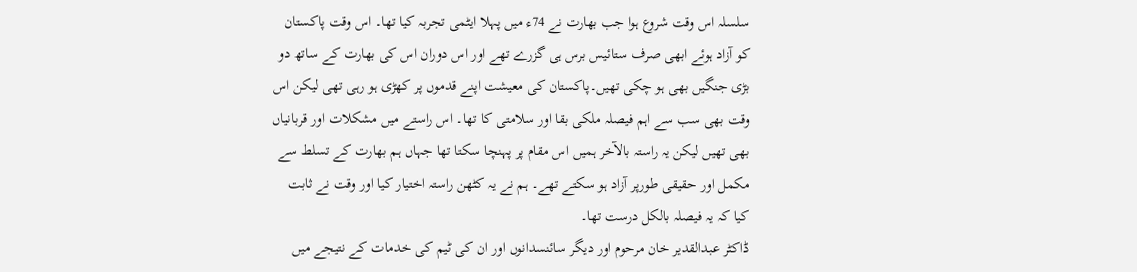سلسلہ اس وقت شروع ہوا جب بھارت نے 74ء میں پہلا ایٹمی تجربہ کیا تھا۔ اس وقت پاکستان کو آزاد ہوئے ابھی صرف ستائیس برس ہی گزرے تھے اور اس دوران اس کی بھارت کے ساتھ دو بڑی جنگیں بھی ہو چکی تھیں۔پاکستان کی معیشت اپنے قدموں پر کھڑی ہو رہی تھی لیکن اس وقت بھی سب سے اہم فیصلہ ملکی بقا اور سلامتی کا تھا۔ اس راستے میں مشکلات اور قربانیاں بھی تھیں لیکن یہ راستہ بالآخر ہمیں اس مقام پر پہنچا سکتا تھا جہاں ہم بھارت کے تسلط سے مکمل اور حقیقی طورپر آزاد ہو سکتے تھے۔ ہم نے یہ کٹھن راستہ اختیار کیا اور وقت نے ثابت کیا کہ یہ فیصلہ بالکل درست تھا۔
ڈاکٹر عبدالقدیر خان مرحوم اور دیگر سائنسدانوں اور ان کی ٹیم کی خدمات کے نتیجے میں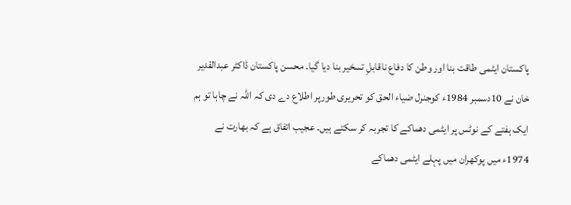پاکستان ایٹمی طاقت بنا اور وطن کا دفاع ناقابلِ تسخیر بنا دیا گیا۔ محسن پاکستان ڈاکٹر عبدالقدیر خان نے 10دسمبر 1984ء کوجنرل ضیاء الحق کو تحریری طورپر اطلاع دے دی کہ اللہ نے چاہا تو ہم ایک ہفتے کے نوٹس پر ایٹمی دھماکے کا تجربہ کر سکتے ہیں۔ عجیب اتفاق ہے کہ بھارت نے 1974ء میں پوکھران میں پہلے ایٹمی دھماکے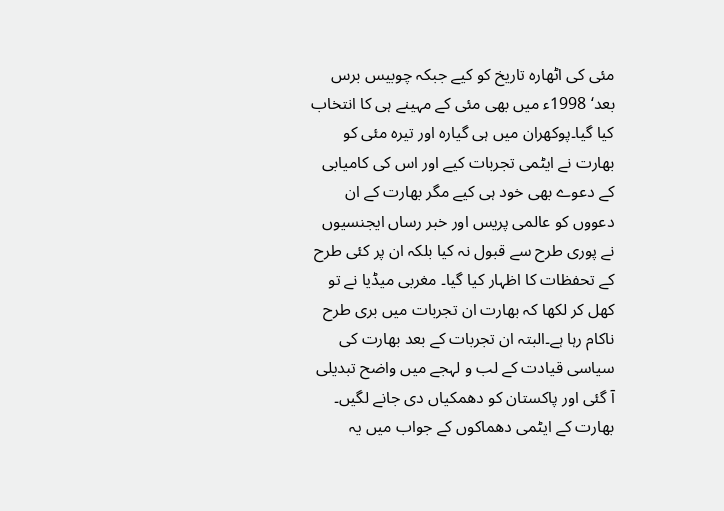مئی کی اٹھارہ تاریخ کو کیے جبکہ چوبیس برس بعد‘ 1998ء میں بھی مئی کے مہینے ہی کا انتخاب کیا گیا۔پوکھران میں ہی گیارہ اور تیرہ مئی کو بھارت نے ایٹمی تجربات کیے اور اس کی کامیابی کے دعوے بھی خود ہی کیے مگر بھارت کے ان دعووں کو عالمی پریس اور خبر رساں ایجنسیوں نے پوری طرح سے قبول نہ کیا بلکہ ان پر کئی طرح کے تحفظات کا اظہار کیا گیا۔ مغربی میڈیا نے تو کھل کر لکھا کہ بھارت ان تجربات میں بری طرح ناکام رہا ہے۔البتہ ان تجربات کے بعد بھارت کی سیاسی قیادت کے لب و لہجے میں واضح تبدیلی آ گئی اور پاکستان کو دھمکیاں دی جانے لگیں۔ بھارت کے ایٹمی دھماکوں کے جواب میں یہ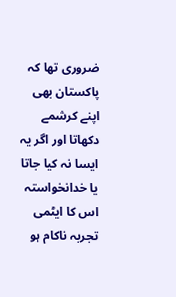ضروری تھا کہ پاکستان بھی اپنے کرشمے دکھاتا اور اگر یہ ایسا نہ کیا جاتا یا خدانخواستہ اس کا ایٹمی تجربہ ناکام ہو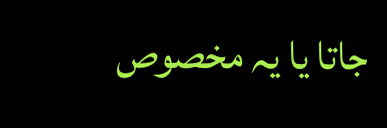جاتا یا یہ مخصوص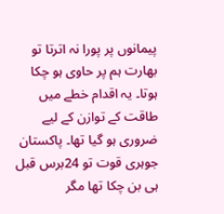پیمانوں پر پورا نہ اترتا تو بھارت ہم پر حاوی ہو چکا ہوتا۔ یہ اقدام خطے میں طاقت کے توازن کے لیے ضروری ہو گیا تھا۔ پاکستان جوہری قوت تو 24برس قبل ہی بن چکا تھا مگر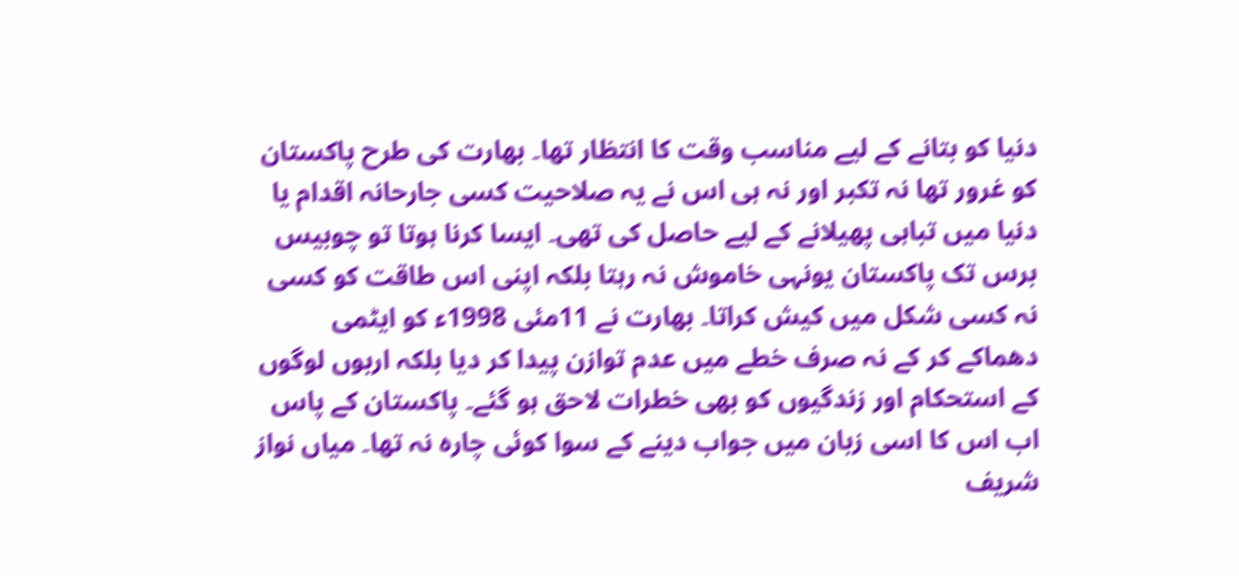دنیا کو بتانے کے لیے مناسب وقت کا انتظار تھا۔ بھارت کی طرح پاکستان کو غرور تھا نہ تکبر اور نہ ہی اس نے یہ صلاحیت کسی جارحانہ اقدام یا دنیا میں تباہی پھیلانے کے لیے حاصل کی تھی۔ ایسا کرنا ہوتا تو چوبیس برس تک پاکستان یونہی خاموش نہ رہتا بلکہ اپنی اس طاقت کو کسی نہ کسی شکل میں کیش کراتا۔ بھارت نے 11مئی 1998ء کو ایٹمی دھماکے کر کے نہ صرف خطے میں عدم توازن پیدا کر دیا بلکہ اربوں لوگوں کے استحکام اور زندگیوں کو بھی خطرات لاحق ہو گئے۔ پاکستان کے پاس اب اس کا اسی زبان میں جواب دینے کے سوا کوئی چارہ نہ تھا۔ میاں نواز شریف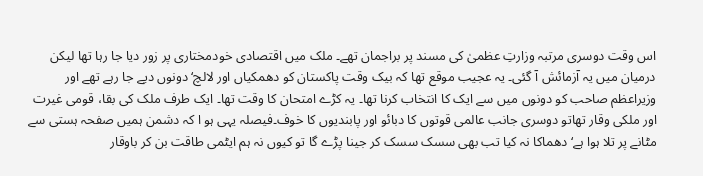اس وقت دوسری مرتبہ وزارتِ عظمیٰ کی مسند پر براجمان تھے۔ ملک میں اقتصادی خودمختاری پر زور دیا جا رہا تھا لیکن درمیان میں یہ آزمائش آ گئی۔ یہ عجیب موقع تھا کہ بیک وقت پاکستان کو دھمکیاں اور لالچ‘ دونوں دیے جا رہے تھے اور وزیراعظم صاحب کو دونوں میں سے ایک کا انتخاب کرنا تھا۔ یہ کڑے امتحان کا وقت تھا۔ ایک طرف ملک کی بقا، قومی غیرت اور ملکی وقار تھاتو دوسری جانب عالمی قوتوں کا دبائو اور پابندیوں کا خوف۔فیصلہ یہی ہو ا کہ دشمن ہمیں صفحہ ہستی سے مٹانے پر تلا ہوا ہے‘ دھماکا نہ کیا تب بھی سسک سسک کر جینا پڑے گا تو کیوں نہ ہم ایٹمی طاقت بن کر باوقار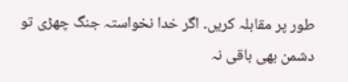طور پر مقابلہ کریں۔ اگر خدا نخواستہ جنگ چھڑی تو دشمن بھی باقی نہ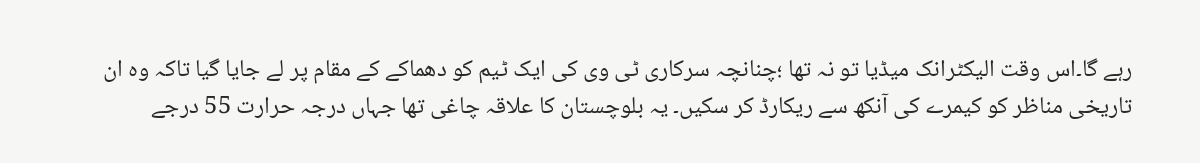رہے گا۔اس وقت الیکٹرانک میڈیا تو نہ تھا ؛چنانچہ سرکاری ٹی وی کی ایک ٹیم کو دھماکے کے مقام پر لے جایا گیا تاکہ وہ ان تاریخی مناظر کو کیمرے کی آنکھ سے ریکارڈ کر سکیں۔ یہ بلوچستان کا علاقہ چاغی تھا جہاں درجہ حرارت 55 درجے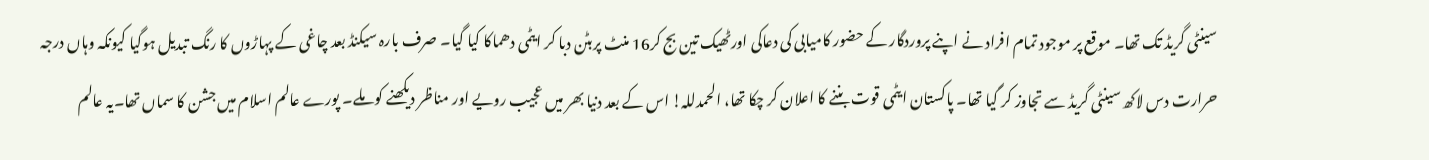سینٹی گریڈ تک تھا۔ موقع پر موجود تمام افراد نے اپنے پروردگار کے حضور کامیابی کی دعاکی اورٹھیک تین بج کر16 منٹ پربٹن دبا کر ایٹمی دھماکا کیا گیا۔ صرف بارہ سیکنڈ بعد چاغی کے پہاڑوں کا رنگ تبدیل ہوگیا کیونکہ وہاں درجہ حرارت دس لاکھ سینٹی گریڈ سے تجاوز کر گیا تھا۔ پاکستان ایٹمی قوت بننے کا اعلان کر چکا تھا، الحمدللہ! اس کے بعد دنیا بھر میں عجیب رویے اور مناظر دیکھنے کو ملے۔ پورے عالم اسلام میں جشن کا سماں تھا۔یہ عالم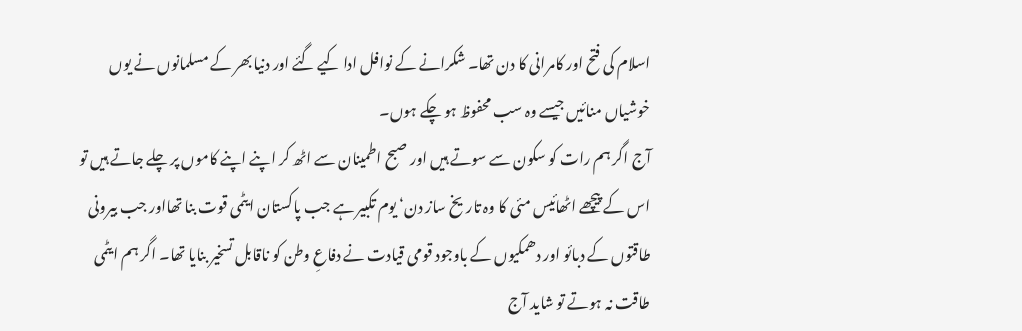اسلام کی فتح اور کامرانی کا دن تھا۔ شکرانے کے نوافل ادا کیے گئے اور دنیا بھر کے مسلمانوں نے یوں خوشیاں منائیں جیسے وہ سب محفوظ ہو چکے ہوں۔
آج اگر ہم رات کو سکون سے سوتے ہیں اور صبح اطمینان سے اٹھ کر اپنے اپنے کاموں پر چلے جاتے ہیں تو اس کے پیچھے اٹھائیس مئی کا وہ تاریخ ساز دن‘ یوم تکبیر ہے جب پاکستان ایٹمی قوت بنا تھااور جب بیرونی طاقتوں کے دبائو اور دھمکیوں کے باوجود قومی قیادت نے دفاعِ وطن کو ناقابل تسخیر بنایا تھا۔ اگر ہم ایٹمی طاقت نہ ہوتے تو شاید آج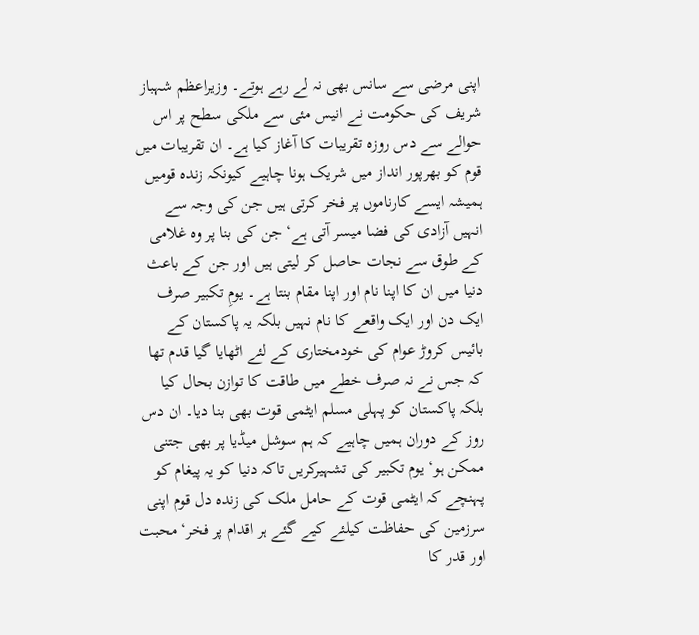اپنی مرضی سے سانس بھی نہ لے رہے ہوتے۔ وزیراعظم شہباز شریف کی حکومت نے انیس مئی سے ملکی سطح پر اس حوالے سے دس روزہ تقریبات کا آغاز کیا ہے۔ ان تقریبات میں قوم کو بھرپور انداز میں شریک ہونا چاہیے کیونکہ زندہ قومیں ہمیشہ ایسے کارناموں پر فخر کرتی ہیں جن کی وجہ سے انہیں آزادی کی فضا میسر آتی ہے‘ جن کی بنا پر وہ غلامی کے طوق سے نجات حاصل کر لیتی ہیں اور جن کے باعث دنیا میں ان کا اپنا نام اور اپنا مقام بنتا ہے۔ یومِ تکبیر صرف ایک دن اور ایک واقعے کا نام نہیں بلکہ یہ پاکستان کے بائیس کروڑ عوام کی خودمختاری کے لئے اٹھایا گیا قدم تھا کہ جس نے نہ صرف خطے میں طاقت کا توازن بحال کیا بلکہ پاکستان کو پہلی مسلم ایٹمی قوت بھی بنا دیا۔ ان دس روز کے دوران ہمیں چاہیے کہ ہم سوشل میڈیا پر بھی جتنی ممکن ہو‘ یوم تکبیر کی تشہیرکریں تاکہ دنیا کو یہ پیغام کو پہنچے کہ ایٹمی قوت کے حامل ملک کی زندہ دل قوم اپنی سرزمین کی حفاظت کیلئے کیے گئے ہر اقدام پر فخر‘ محبت اور قدر کا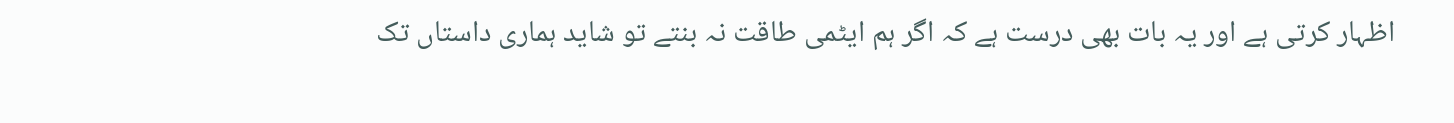اظہار کرتی ہے اور یہ بات بھی درست ہے کہ اگر ہم ایٹمی طاقت نہ بنتے تو شاید ہماری داستاں تک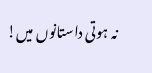نہ ہوتی داستانوں میں!